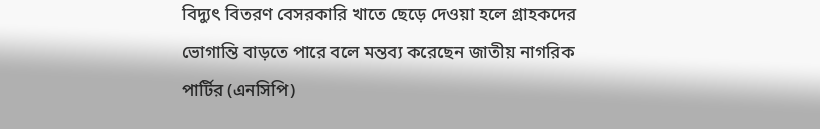বিদ্যুৎ বিতরণ বেসরকারি খাতে ছেড়ে দেওয়া হলে গ্রাহকদের ভোগান্তি বাড়তে পারে বলে মন্তব্য করেছেন জাতীয় নাগরিক পার্টির (এনসিপি)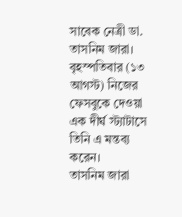সাবেক নেত্রী ডা. তাসনিম জারা।
বৃহস্পতিবার (১৩ আগস্ট) নিজের ফেসবুকে দেওয়া এক দীর্ঘ স্ট্যাটাসে তিনি এ মন্তব্য করেন।
তাসনিম জারা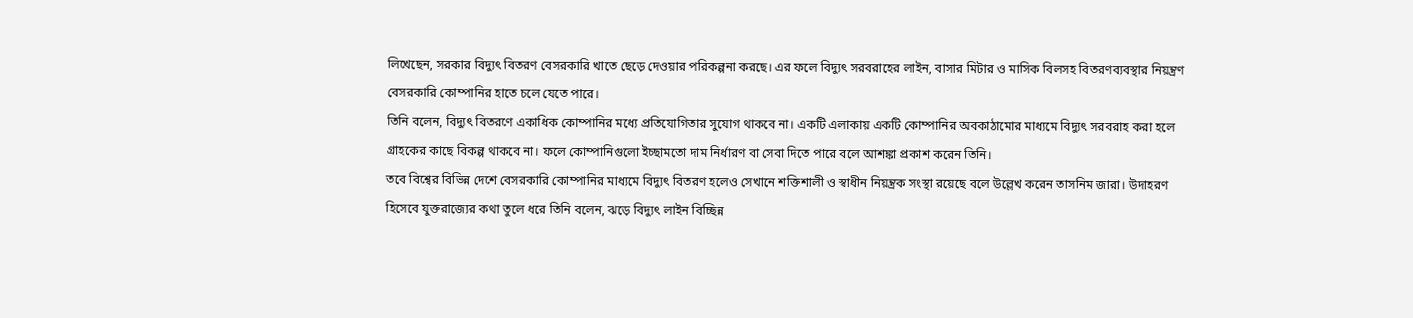লিখেছেন, সরকার বিদ্যুৎ বিতরণ বেসরকারি খাতে ছেড়ে দেওয়ার পরিকল্পনা করছে। এর ফলে বিদ্যুৎ সরবরাহের লাইন, বাসার মিটার ও মাসিক বিলসহ বিতরণব্যবস্থার নিয়ন্ত্রণ বেসরকারি কোম্পানির হাতে চলে যেতে পারে।
তিনি বলেন, বিদ্যুৎ বিতরণে একাধিক কোম্পানির মধ্যে প্রতিযোগিতার সুযোগ থাকবে না। একটি এলাকায় একটি কোম্পানির অবকাঠামোর মাধ্যমে বিদ্যুৎ সরবরাহ করা হলে গ্রাহকের কাছে বিকল্প থাকবে না। ফলে কোম্পানিগুলো ইচ্ছামতো দাম নির্ধারণ বা সেবা দিতে পারে বলে আশঙ্কা প্রকাশ করেন তিনি।
তবে বিশ্বের বিভিন্ন দেশে বেসরকারি কোম্পানির মাধ্যমে বিদ্যুৎ বিতরণ হলেও সেখানে শক্তিশালী ও স্বাধীন নিয়ন্ত্রক সংস্থা রয়েছে বলে উল্লেখ করেন তাসনিম জারা। উদাহরণ হিসেবে যুক্তরাজ্যের কথা তুলে ধরে তিনি বলেন, ঝড়ে বিদ্যুৎ লাইন বিচ্ছিন্ন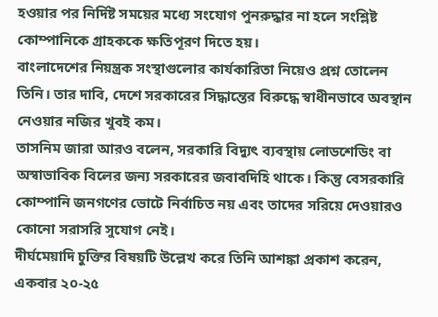হওয়ার পর নির্দিষ্ট সময়ের মধ্যে সংযোগ পুনরুদ্ধার না হলে সংশ্লিষ্ট কোম্পানিকে গ্রাহককে ক্ষতিপূরণ দিতে হয়।
বাংলাদেশের নিয়ন্ত্রক সংস্থাগুলোর কার্যকারিতা নিয়েও প্রশ্ন তোলেন তিনি। তার দাবি, দেশে সরকারের সিদ্ধান্তের বিরুদ্ধে স্বাধীনভাবে অবস্থান নেওয়ার নজির খুবই কম।
তাসনিম জারা আরও বলেন, সরকারি বিদ্যুৎ ব্যবস্থায় লোডশেডিং বা অস্বাভাবিক বিলের জন্য সরকারের জবাবদিহি থাকে। কিন্তু বেসরকারি কোম্পানি জনগণের ভোটে নির্বাচিত নয় এবং তাদের সরিয়ে দেওয়ারও কোনো সরাসরি সুযোগ নেই।
দীর্ঘমেয়াদি চুক্তির বিষয়টি উল্লেখ করে তিনি আশঙ্কা প্রকাশ করেন, একবার ২০-২৫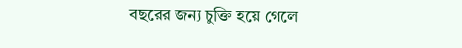বছরের জন্য চুক্তি হয়ে গেলে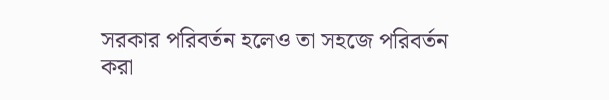সরকার পরিবর্তন হলেও তা সহজে পরিবর্তন করা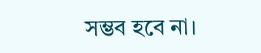সম্ভব হবে না।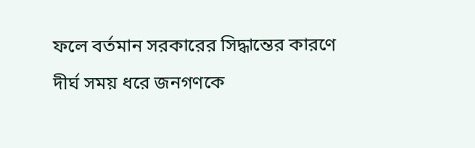ফলে বর্তমান সরকারের সিদ্ধান্তের কারণে দীর্ঘ সময় ধরে জনগণকে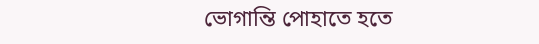ভোগান্তি পোহাতে হতে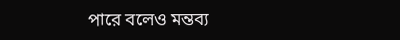পারে বলেও মন্তব্য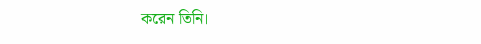করেন তিনি।